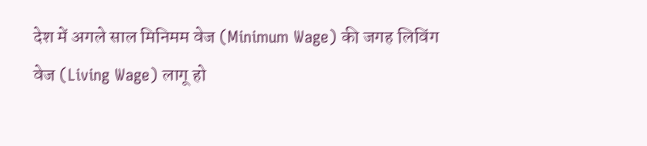देश में अगले साल मिनिमम वेज (Minimum Wage) की जगह लिविंग वेज (Living Wage) लागू हो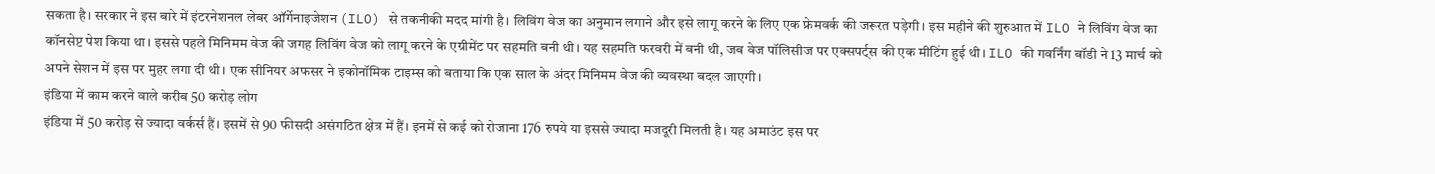सकता है। सरकार ने इस बारे में इंटरनेशनल लेबर ऑर्गेनाइजेशन (ILO) से तकनीकी मदद मांगी है। लिविंग वेज का अनुमान लगाने और इसे लागू करने के लिए एक फ्रेमवर्क की जरूरत पड़ेगी। इस महीने की शुरुआत में ILO ने लिविंग वेज का कॉनसेप्ट पेश किया था। इससे पहले मिनिमम वेज की जगह लिविंग वेज को लागू करने के एग्रीमेंट पर सहमति बनी थी। यह सहमति फरवरी में बनी थी, जब वेज पॉलिसीज पर एक्सपर्ट्स की एक मीटिंग हुई थी। ILO की गवर्निंग बॉडी ने 13 मार्च को अपने सेशन में इस पर मुहर लगा दी थी। एक सीनियर अफसर ने इकोनॉमिक टाइम्स को बताया कि एक साल के अंदर मिनिमम वेज की व्यवस्था बदल जाएगी।
इंडिया में काम करने वाले करीब 50 करोड़ लोग
इंडिया में 50 करोड़ से ज्यादा वर्कर्स हैं। इसमें से 90 फीसदी असंगठित क्षेत्र में हैं। इनमें से कई को रोजाना 176 रुपये या इससे ज्यादा मजदूरी मिलती है। यह अमाउंट इस पर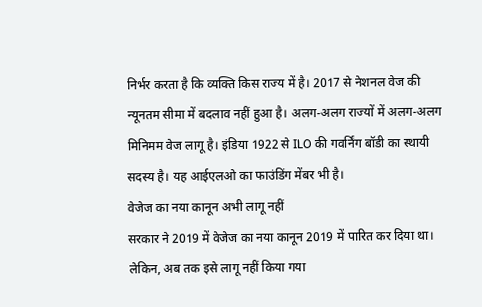निर्भर करता है कि व्यक्ति किस राज्य में है। 2017 से नेशनल वेज की न्यूनतम सीमा में बदलाव नहीं हुआ है। अलग-अलग राज्यों में अलग-अलग मिनिमम वेज लागू है। इंडिया 1922 से ILO की गवर्निंग बॉडी का स्थायी सदस्य है। यह आईएलओ का फाउंडिंग मेंबर भी है।
वेजेज का नया कानून अभी लागू नहीं
सरकार ने 2019 में वेजेज का नया कानून 2019 में पारित कर दिया था। लेकिन, अब तक इसे लागू नहीं किया गया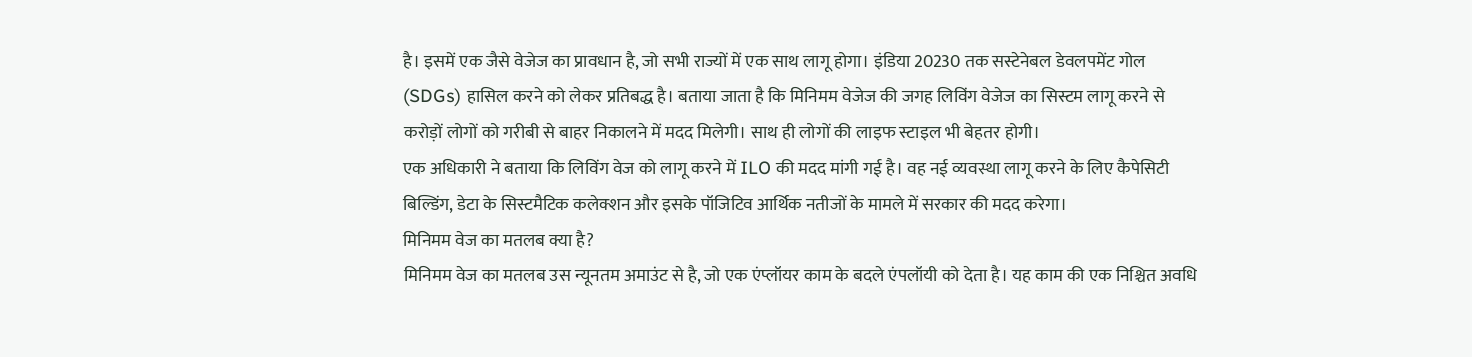है। इसमें एक जैसे वेजेज का प्रावधान है, जो सभी राज्यों में एक साथ लागू होगा। इंडिया 20230 तक सस्टेनेबल डेवलपमेंट गोल (SDGs) हासिल करने को लेकर प्रतिबद्ध है। बताया जाता है कि मिनिमम वेजेज की जगह लिविंग वेजेज का सिस्टम लागू करने से करोड़ों लोगों को गरीबी से बाहर निकालने में मदद मिलेगी। साथ ही लोगों की लाइफ स्टाइल भी बेहतर होगी।
एक अधिकारी ने बताया कि लिविंग वेज को लागू करने में ILO की मदद मांगी गई है। वह नई व्यवस्था लागू करने के लिए कैपेसिटी बिल्डिंग, डेटा के सिस्टमैटिक कलेक्शन और इसके पॉजिटिव आर्थिक नतीजों के मामले में सरकार की मदद करेगा।
मिनिमम वेज का मतलब क्या है?
मिनिमम वेज का मतलब उस न्यूनतम अमाउंट से है, जो एक एंप्लॉयर काम के बदले एंपलॉयी को देता है। यह काम की एक निश्चित अवधि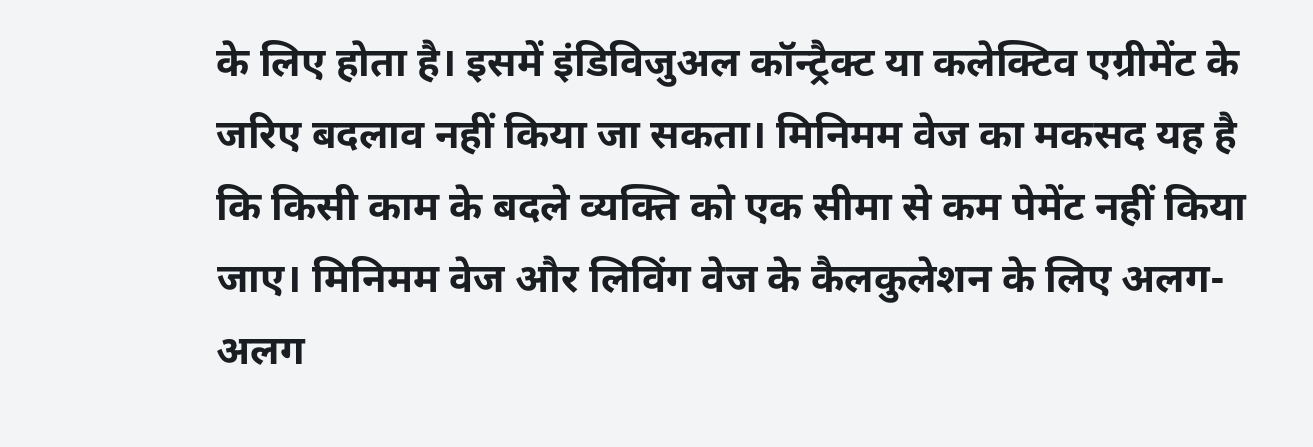के लिए होता है। इसमें इंडिविजुअल कॉन्ट्रैक्ट या कलेक्टिव एग्रीमेंट के जरिए बदलाव नहीं किया जा सकता। मिनिमम वेज का मकसद यह है कि किसी काम के बदले व्यक्ति को एक सीमा से कम पेमेंट नहीं किया जाए। मिनिमम वेज और लिविंग वेज के कैलकुलेशन के लिए अलग-अलग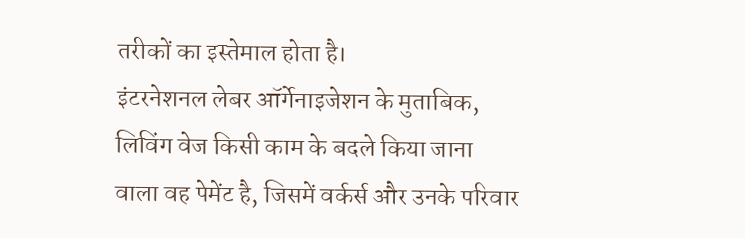तरीकों का इस्तेमाल होता है।
इंटरनेशनल लेबर ऑर्गेनाइजेशन के मुताबिक, लिविंग वेज किसी काम के बदले किया जाना वाला वह पेमेंट है, जिसमें वर्कर्स और उनके परिवार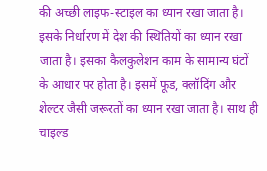की अच्छी लाइफ-स्टाइल का ध्यान रखा जाता है। इसके निर्धारण में देश की स्थितियों का ध्यान रखा जाता है। इसका कैलकुलेशन काम के सामान्य घंटों के आधार पर होता है। इसमें फूड, क्लॉदिंग और शेल्टर जैसी जरूरतों का ध्यान रखा जाता है। साथ ही चाइल्ड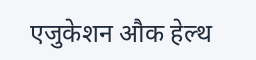एजुकेशन औक हेल्थ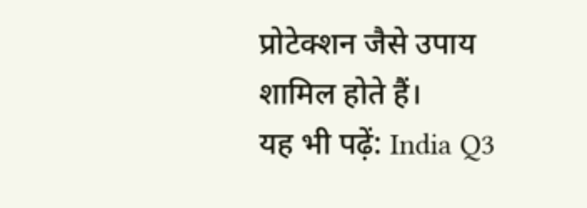प्रोटेक्शन जैसे उपाय शामिल होते हैं।
यह भी पढ़ें: India Q3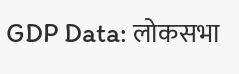GDP Data: लोकसभा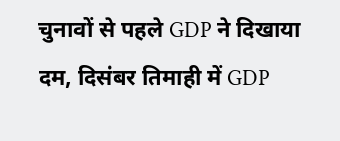चुनावों से पहले GDP ने दिखाया दम, दिसंबर तिमाही में GDP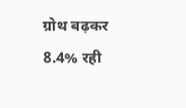ग्रोथ बढ़कर 8.4% रही